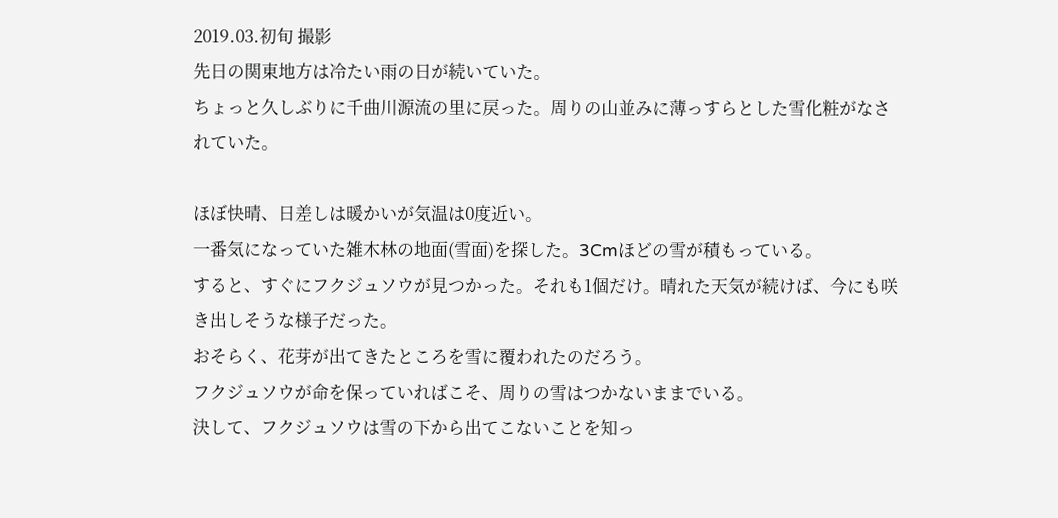2019.03.初旬 撮影
先日の関東地方は冷たい雨の日が続いていた。
ちょっと久しぶりに千曲川源流の里に戻った。周りの山並みに薄っすらとした雪化粧がなされていた。

ほぼ快晴、日差しは暖かいが気温は0度近い。
一番気になっていた雑木林の地面(雪面)を探した。3Cmほどの雪が積もっている。
すると、すぐにフクジュソウが見つかった。それも1個だけ。晴れた天気が続けば、今にも咲き出しそうな様子だった。
おそらく、花芽が出てきたところを雪に覆われたのだろう。
フクジュソウが命を保っていればこそ、周りの雪はつかないままでいる。
決して、フクジュソウは雪の下から出てこないことを知っ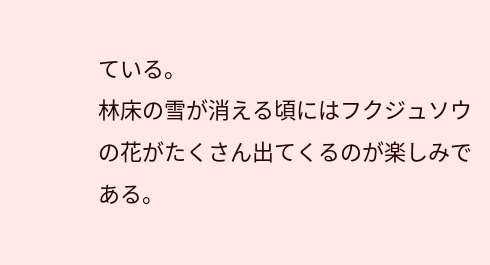ている。
林床の雪が消える頃にはフクジュソウの花がたくさん出てくるのが楽しみである。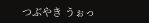つぶやき うぉっ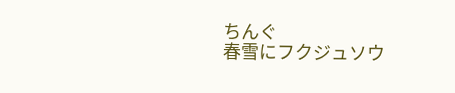ちんぐ
春雪にフクジュソウ